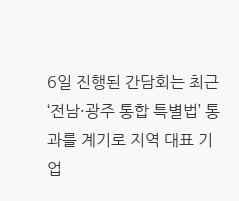6일 진행된 간담회는 최근 ‘전남·광주 통합 특별법’ 통과를 계기로 지역 대표 기업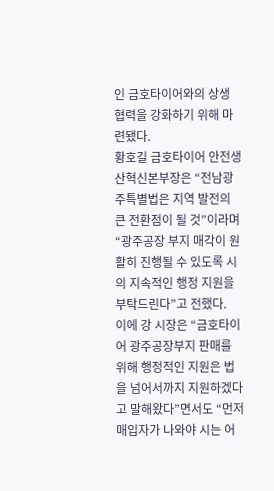인 금호타이어와의 상생 협력을 강화하기 위해 마련됐다.
황호길 금호타이어 안전생산혁신본부장은 “전남광주특별법은 지역 발전의 큰 전환점이 될 것”이라며 “광주공장 부지 매각이 원활히 진행될 수 있도록 시의 지속적인 행정 지원을 부탁드린다”고 전했다.
이에 강 시장은 “금호타이어 광주공장부지 판매를 위해 행정적인 지원은 법을 넘어서까지 지원하겠다고 말해왔다”면서도 “먼저 매입자가 나와야 시는 어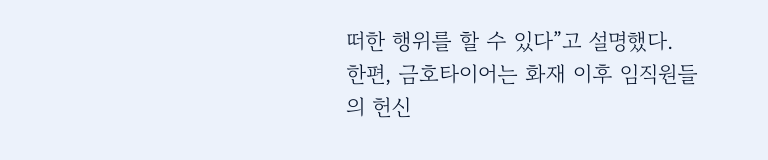떠한 행위를 할 수 있다”고 설명했다.
한편, 금호타이어는 화재 이후 임직원들의 헌신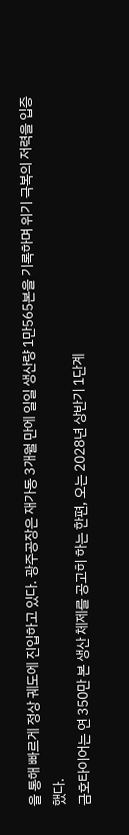을 통해 빠르게 정상 궤도에 진입하고 있다. 광주공장은 재가동 3개월 만에 일일 생산량 1만565본을 기록하며 위기 극복의 저력을 입증했다.
금호타이어는 연 350만 본 생산 체제를 공고히 하는 한편, 오는 2028년 상반기 1단계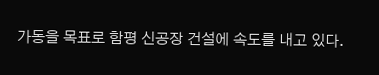가동을 목표로 함평 신공장 건설에 속도를 내고 있다.